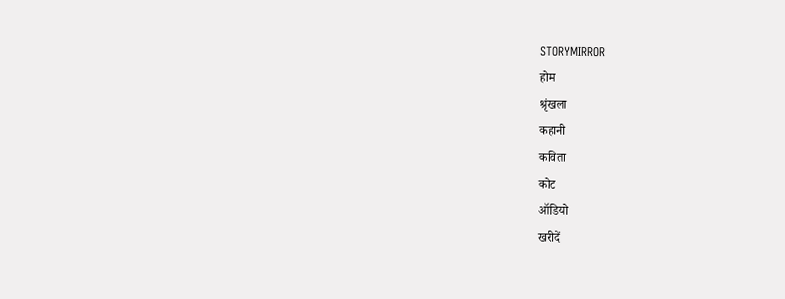STORYMIRROR
होम
श्रृंखला
कहानी
कविता
कोट
ऑडियो
खरीदें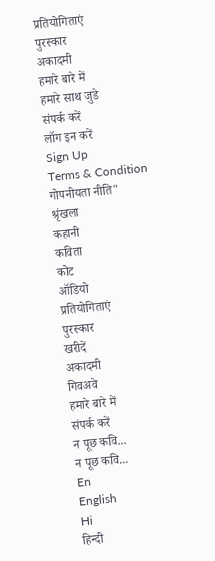प्रतियोगिताएं
पुरस्कार
अकादमी
हमारे बारे में
हमारे साथ जुडे
संपर्क करें
लॉग इन करें
Sign Up
Terms & Condition
गोपनीयता नीति"
श्रृंखला
कहानी
कविता
कोट
ऑडियो
प्रतियोगिताएं
पुरस्कार
खरीदें
अकादमी
गिवअवे
हमारे बारे में
संपर्क करें
न पूछ कवि...
न पूछ कवि...
En
English
Hi
हिन्दी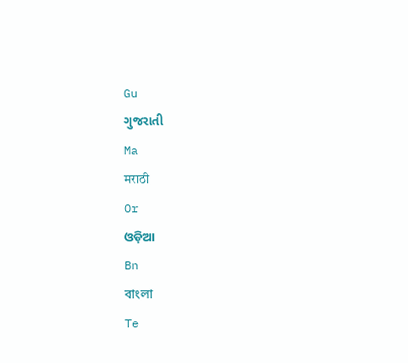Gu
ગુજરાતી
Ma
मराठी
Or
ଓଡ଼ିଆ
Bn
বাংলা
Te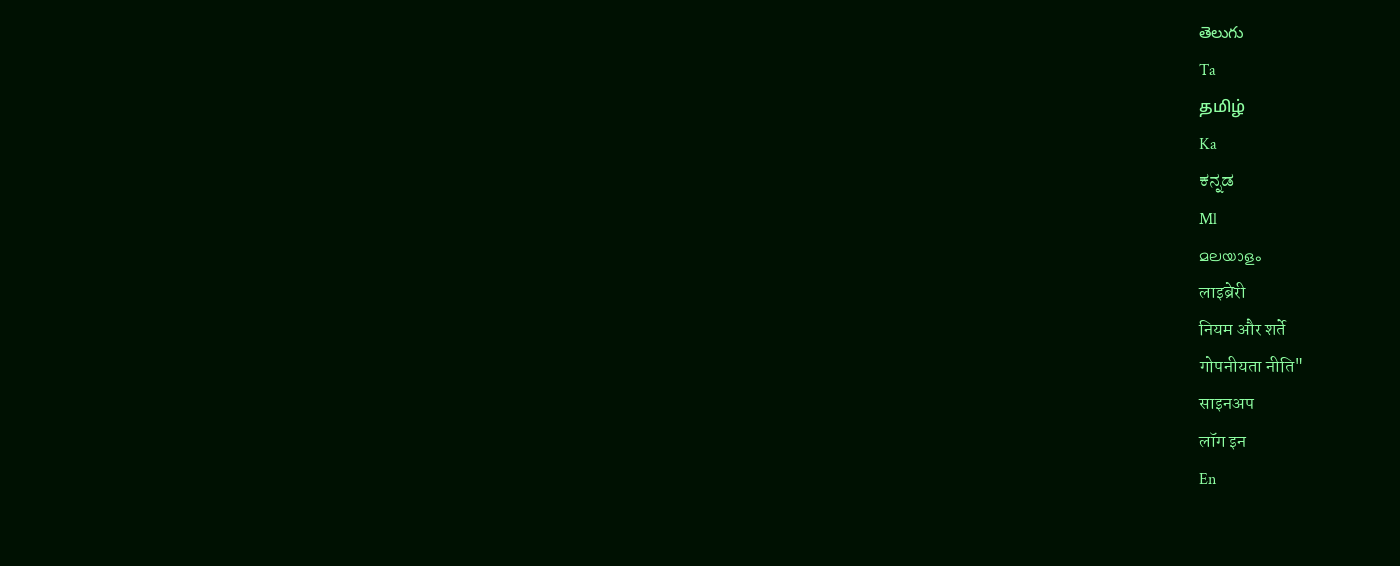తెలుగు
Ta
தமிழ்
Ka
ಕನ್ನಡ
Ml
മലയാളം
लाइब्रेरी
नियम और शर्ते
गोपनीयता नीति"
साइनअप
लॉग इन
En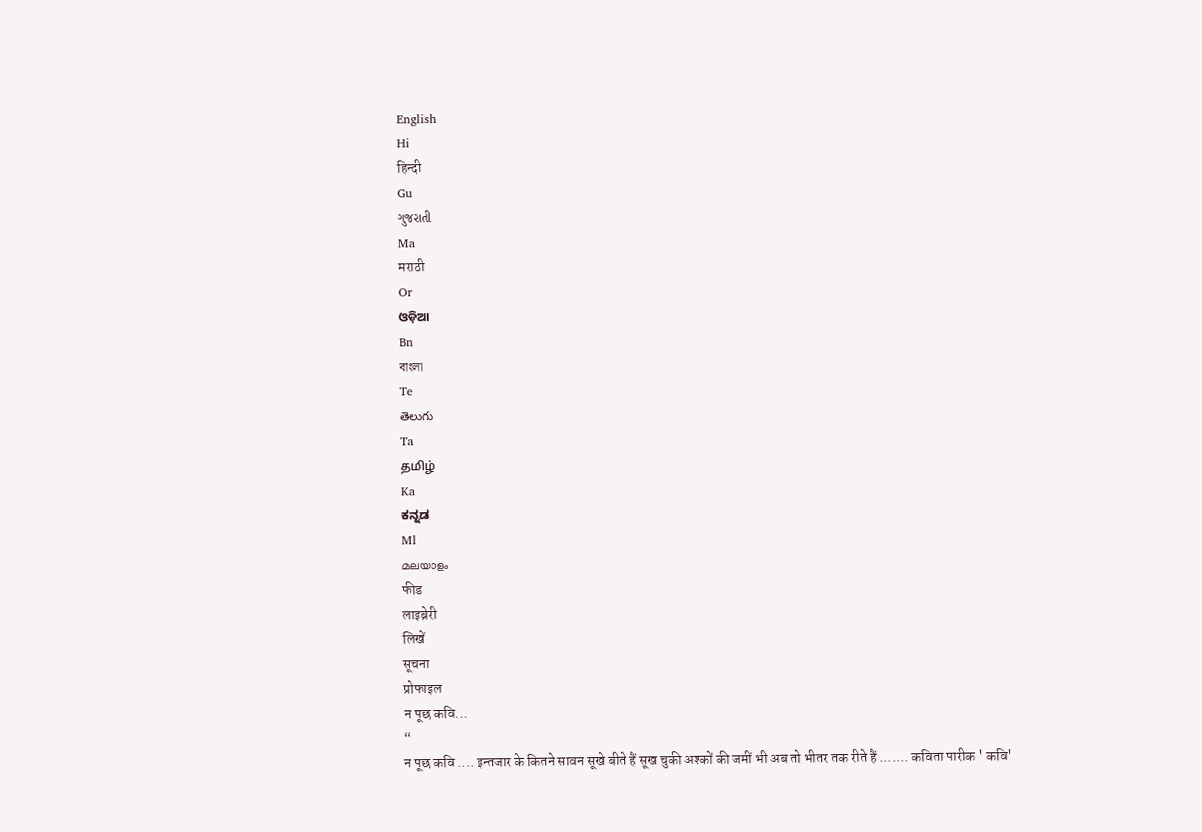English
Hi
हिन्दी
Gu
ગુજરાતી
Ma
मराठी
Or
ଓଡ଼ିଆ
Bn
বাংলা
Te
తెలుగు
Ta
தமிழ்
Ka
ಕನ್ನಡ
Ml
മലയാളം
फीड
लाइब्रेरी
लिखें
सूचना
प्रोफाइल
न पूछ कवि...
“
न पूछ कवि .... इन्तजार के कितने सावन सूखे बीते हैं सूख चुकी अश्कों की जमीं भी अब तो भीतर तक रीते हैं ....... कविता पारीक ' कवि'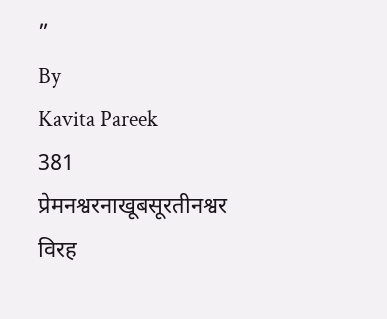”
By
Kavita Pareek
381
प्रेमनश्वरनाखूबसूरतीनश्वर
विरह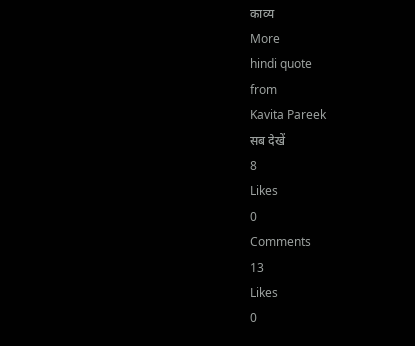काव्य
More
hindi quote
from
Kavita Pareek
सब देखें
8
Likes
0
Comments
13
Likes
0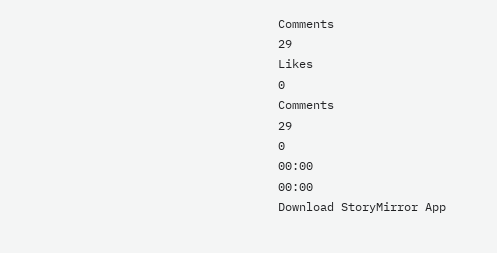Comments
29
Likes
0
Comments
29
0
00:00
00:00
Download StoryMirror App